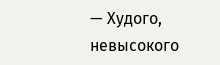— Худого, невысокого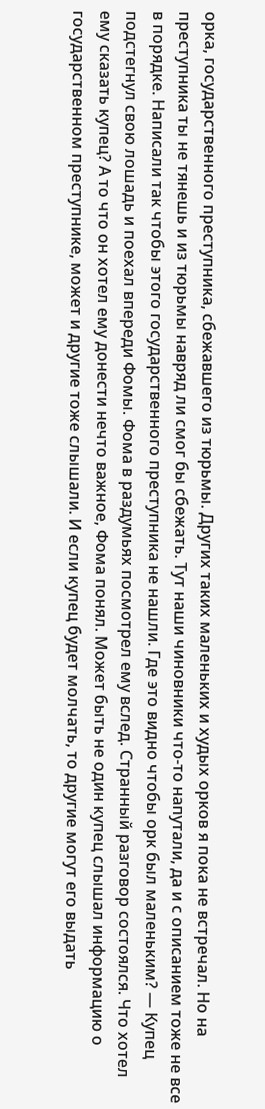орка, государственного преступника, сбежавшего из тюрьмы. Других таких маленьких и худых орков я пока не встречал. Но на преступника ты не тянешь и из тюрьмы навряд ли смог бы сбежать. Тут наши чиновники что-то напутали, да и с описанием тоже не все в порядке. Написали так чтобы этого государственного преступника не нашли. Где это видно чтобы орк был маленьким? — Купец подстегнул свою лошадь и поехал впереди Фомы. Фома в раздумьях посмотрел ему вслед. Странный разговор состоялся. Что хотел ему сказать купец? А то что он хотел ему донести нечто важное, Фома понял. Может быть не один купец слышал информацию о государственном преступнике, может и другие тоже слышали. И если купец будет молчать, то другие могут его выдать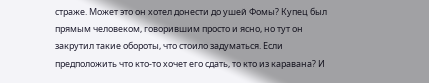страже. Может это он хотел донести до ушей Фомы? Купец был прямым человеком, говорившим просто и ясно, но тут он закрутил такие обороты, что стоило задуматься. Если предположить что кто-то хочет его сдать, то кто из каравана? И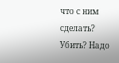что с ним сделать? Убить? Надо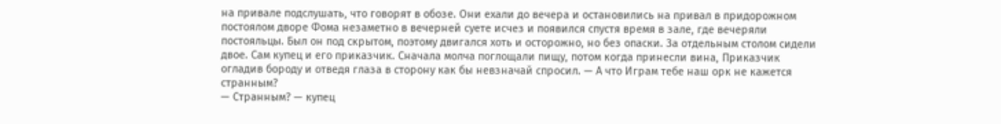на привале подслушать, что говорят в обозе. Они ехали до вечера и остановились на привал в придорожном постоялом дворе Фома незаметно в вечерней суете исчез и появился спустя время в зале, где вечеряли постояльцы. Был он под скрытом, поэтому двигался хоть и осторожно, но без опаски. За отдельным столом сидели двое. Сам купец и его приказчик. Сначала молча поглощали пищу, потом когда принесли вина, Приказчик огладив бороду и отведя глаза в сторону как бы невзначай спросил. — А что Играм тебе наш орк не кажется странным?
— Странным? — купец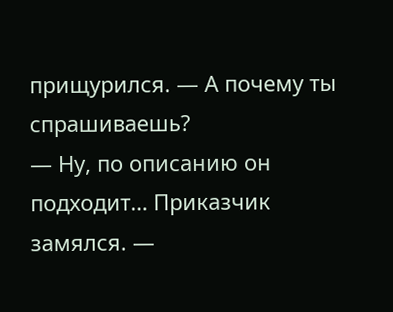прищурился. — А почему ты спрашиваешь?
— Ну, по описанию он подходит… Приказчик замялся. —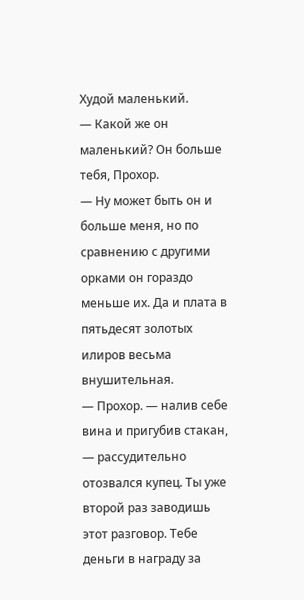Худой маленький.
— Какой же он маленький? Он больше тебя, Прохор.
— Ну может быть он и больше меня, но по сравнению с другими орками он гораздо меньше их. Да и плата в пятьдесят золотых илиров весьма внушительная.
— Прохор. — налив себе вина и пригубив стакан, — рассудительно отозвался купец. Ты уже второй раз заводишь этот разговор. Тебе деньги в награду за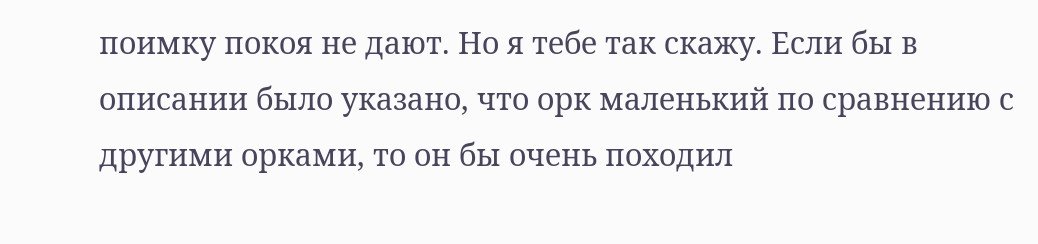поимку покоя не дают. Но я тебе так скажу. Если бы в описании было указано, что орк маленький по сравнению с другими орками, то он бы очень походил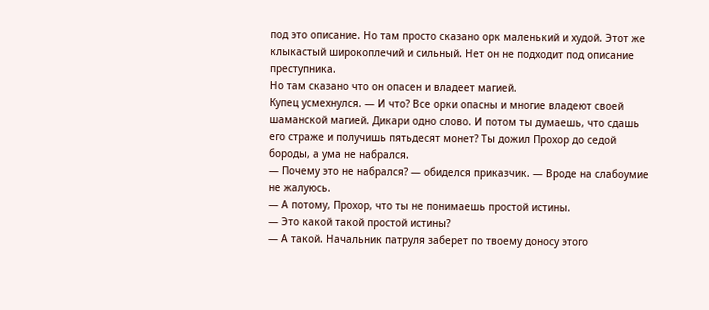под это описание. Но там просто сказано орк маленький и худой. Этот же клыкастый широкоплечий и сильный. Нет он не подходит под описание преступника.
Но там сказано что он опасен и владеет магией.
Купец усмехнулся. — И что? Все орки опасны и многие владеют своей шаманской магией. Дикари одно слово. И потом ты думаешь, что сдашь его страже и получишь пятьдесят монет? Ты дожил Прохор до седой бороды, а ума не набрался.
— Почему это не набрался? — обиделся приказчик. — Вроде на слабоумие не жалуюсь.
— А потому, Прохор, что ты не понимаешь простой истины.
— Это какой такой простой истины?
— А такой. Начальник патруля заберет по твоему доносу этого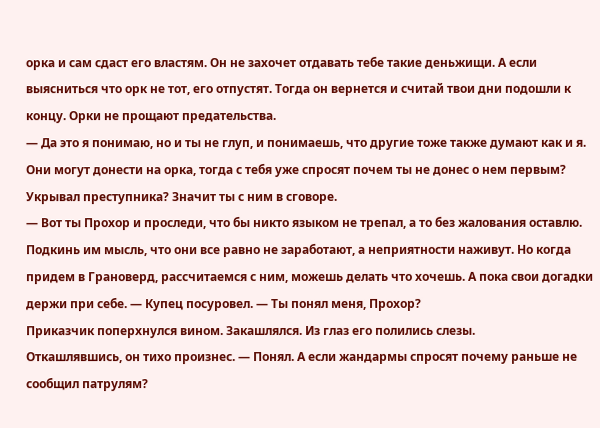орка и сам сдаст его властям. Он не захочет отдавать тебе такие деньжищи. А если выясниться что орк не тот, его отпустят. Тогда он вернется и считай твои дни подошли к концу. Орки не прощают предательства.
— Да это я понимаю, но и ты не глуп, и понимаешь, что другие тоже также думают как и я. Они могут донести на орка, тогда с тебя уже спросят почем ты не донес о нем первым? Укрывал преступника? Значит ты с ним в сговоре.
— Вот ты Прохор и проследи, что бы никто языком не трепал, а то без жалования оставлю. Подкинь им мысль, что они все равно не заработают, а неприятности наживут. Но когда придем в Грановерд, рассчитаемся с ним, можешь делать что хочешь. А пока свои догадки держи при себе. — Купец посуровел. — Ты понял меня, Прохор?
Приказчик поперхнулся вином. Закашлялся. Из глаз его полились слезы.
Откашлявшись, он тихо произнес. — Понял. А если жандармы спросят почему раньше не сообщил патрулям?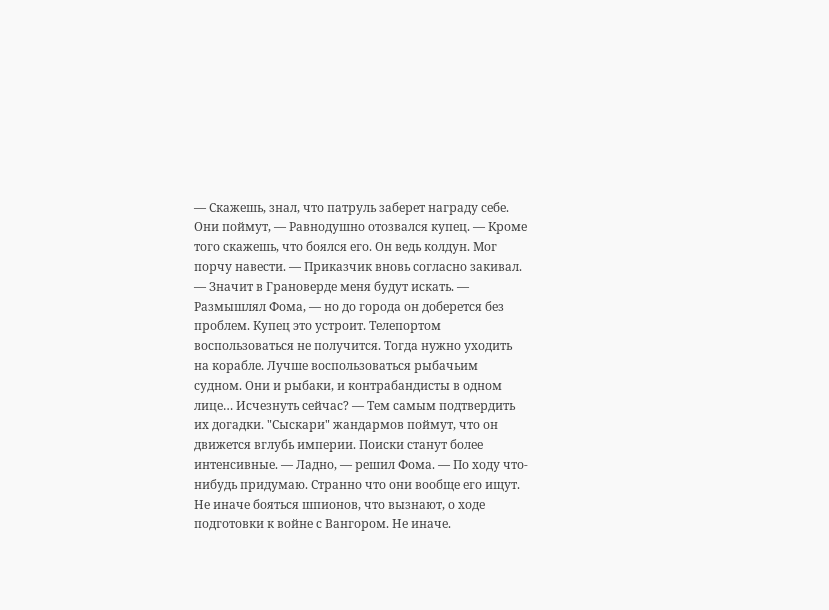— Скажешь, знал, что патруль заберет награду себе. Они поймут, — Равнодушно отозвался купец. — Кроме того скажешь, что боялся его. Он ведь колдун. Мог порчу навести. — Приказчик вновь согласно закивал.
— Значит в Грановерде меня будут искать. — Размышлял Фома, — но до города он доберется без проблем. Купец это устроит. Телепортом воспользоваться не получится. Тогда нужно уходить на корабле. Лучше воспользоваться рыбачьим судном. Они и рыбаки, и контрабандисты в одном лице… Исчезнуть сейчас? — Тем самым подтвердить их догадки. "Сыскари" жандармов поймут, что он движется вглубь империи. Поиски станут более интенсивные. — Ладно, — решил Фома. — По ходу что-нибудь придумаю. Странно что они вообще его ищут. Не иначе бояться шпионов, что вызнают, о ходе подготовки к войне с Вангором. Не иначе.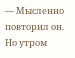— Мысленно повторил он.
Но утром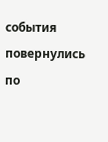события повернулись по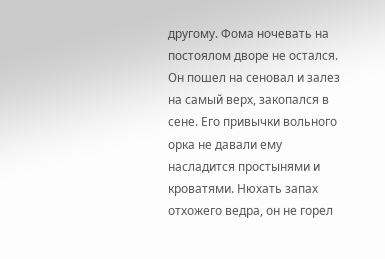другому. Фома ночевать на постоялом дворе не остался. Он пошел на сеновал и залез на самый верх, закопался в сене. Его привычки вольного орка не давали ему насладится простынями и кроватями. Нюхать запах отхожего ведра, он не горел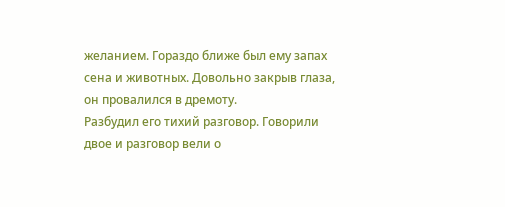желанием. Гораздо ближе был ему запах сена и животных. Довольно закрыв глаза, он провалился в дремоту.
Разбудил его тихий разговор. Говорили двое и разговор вели о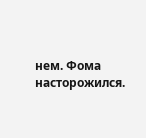нем. Фома насторожился.